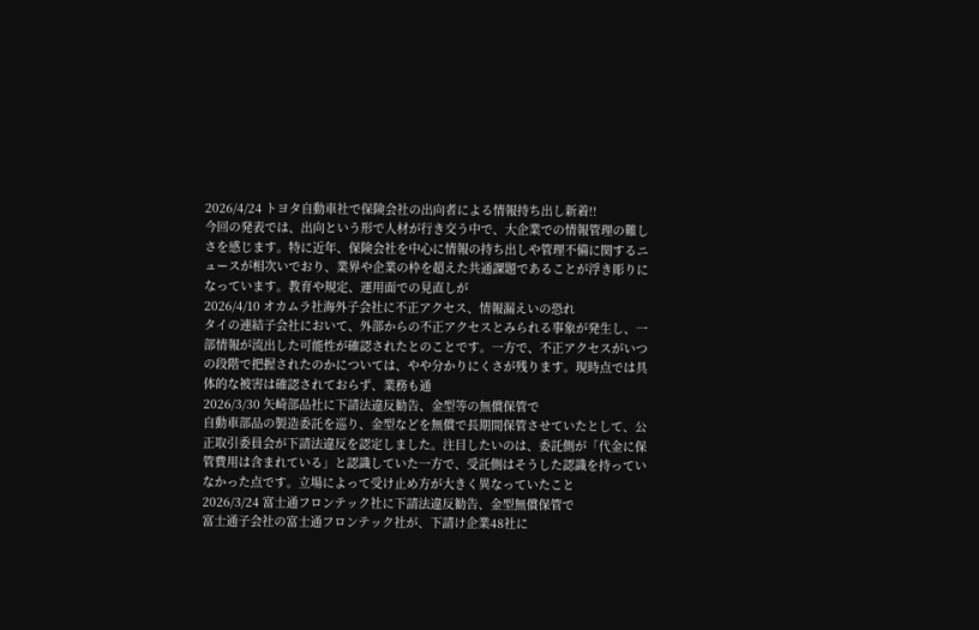2026/4/24 トヨタ自動車社で保険会社の出向者による情報持ち出し新着!!
今回の発表では、出向という形で人材が行き交う中で、大企業での情報管理の難しさを感じます。特に近年、保険会社を中心に情報の持ち出しや管理不備に関するニュースが相次いでおり、業界や企業の枠を超えた共通課題であることが浮き彫りになっています。教育や規定、運用面での見直しが
2026/4/10 オカムラ社海外子会社に不正アクセス、情報漏えいの恐れ
タイの連結子会社において、外部からの不正アクセスとみられる事象が発生し、一部情報が流出した可能性が確認されたとのことです。一方で、不正アクセスがいつの段階で把握されたのかについては、やや分かりにくさが残ります。現時点では具体的な被害は確認されておらず、業務も通
2026/3/30 矢崎部品社に下請法違反勧告、金型等の無償保管で
自動車部品の製造委託を巡り、金型などを無償で長期間保管させていたとして、公正取引委員会が下請法違反を認定しました。注目したいのは、委託側が「代金に保管費用は含まれている」と認識していた一方で、受託側はそうした認識を持っていなかった点です。立場によって受け止め方が大きく異なっていたこと
2026/3/24 富士通フロンテック社に下請法違反勧告、金型無償保管で
富士通子会社の富士通フロンテック社が、下請け企業48社に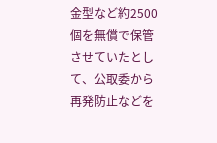金型など約2500個を無償で保管させていたとして、公取委から再発防止などを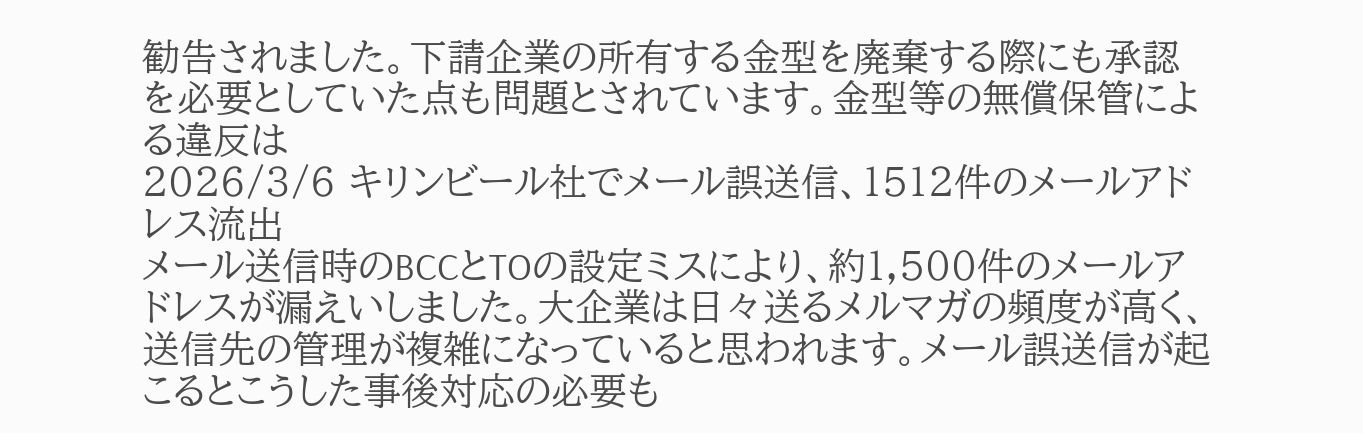勧告されました。下請企業の所有する金型を廃棄する際にも承認を必要としていた点も問題とされています。金型等の無償保管による違反は
2026/3/6 キリンビール社でメール誤送信、1512件のメールアドレス流出
メール送信時のBCCとTOの設定ミスにより、約1,500件のメールアドレスが漏えいしました。大企業は日々送るメルマガの頻度が高く、送信先の管理が複雑になっていると思われます。メール誤送信が起こるとこうした事後対応の必要も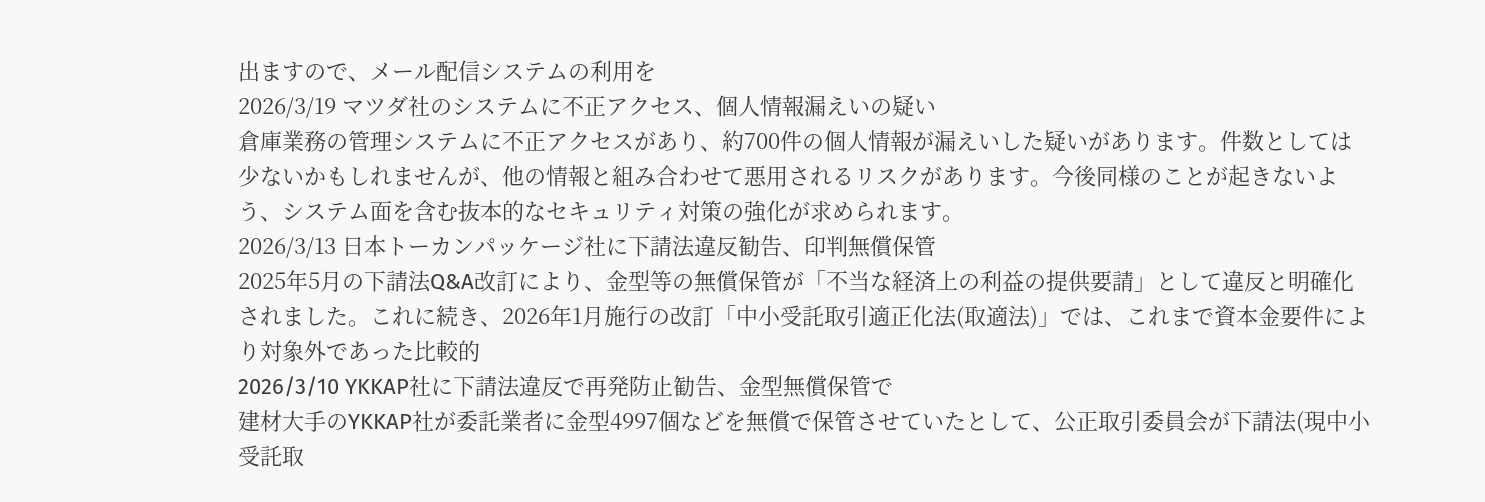出ますので、メール配信システムの利用を
2026/3/19 マツダ社のシステムに不正アクセス、個人情報漏えいの疑い
倉庫業務の管理システムに不正アクセスがあり、約700件の個人情報が漏えいした疑いがあります。件数としては少ないかもしれませんが、他の情報と組み合わせて悪用されるリスクがあります。今後同様のことが起きないよう、システム面を含む抜本的なセキュリティ対策の強化が求められます。
2026/3/13 日本トーカンパッケージ社に下請法違反勧告、印判無償保管
2025年5月の下請法Q&A改訂により、金型等の無償保管が「不当な経済上の利益の提供要請」として違反と明確化されました。これに続き、2026年1月施行の改訂「中小受託取引適正化法(取適法)」では、これまで資本金要件により対象外であった比較的
2026/3/10 YKKAP社に下請法違反で再発防止勧告、金型無償保管で
建材大手のYKKAP社が委託業者に金型4997個などを無償で保管させていたとして、公正取引委員会が下請法(現中小受託取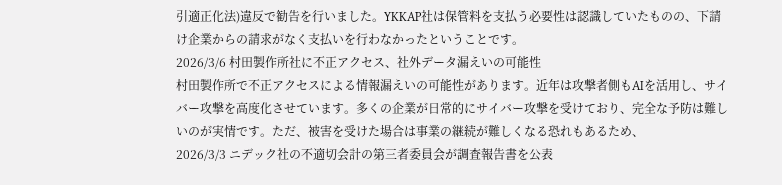引適正化法)違反で勧告を行いました。YKKAP社は保管料を支払う必要性は認識していたものの、下請け企業からの請求がなく支払いを行わなかったということです。
2026/3/6 村田製作所社に不正アクセス、社外データ漏えいの可能性
村田製作所で不正アクセスによる情報漏えいの可能性があります。近年は攻撃者側もAIを活用し、サイバー攻撃を高度化させています。多くの企業が日常的にサイバー攻撃を受けており、完全な予防は難しいのが実情です。ただ、被害を受けた場合は事業の継続が難しくなる恐れもあるため、
2026/3/3 ニデック社の不適切会計の第三者委員会が調査報告書を公表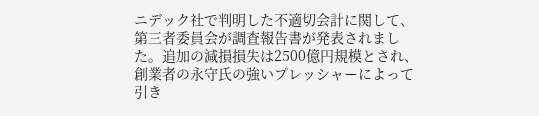ニデック社で判明した不適切会計に関して、第三者委員会が調査報告書が発表されました。追加の減損損失は2500億円規模とされ、創業者の永守氏の強いプレッシャーによって引き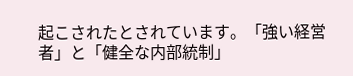起こされたとされています。「強い経営者」と「健全な内部統制」